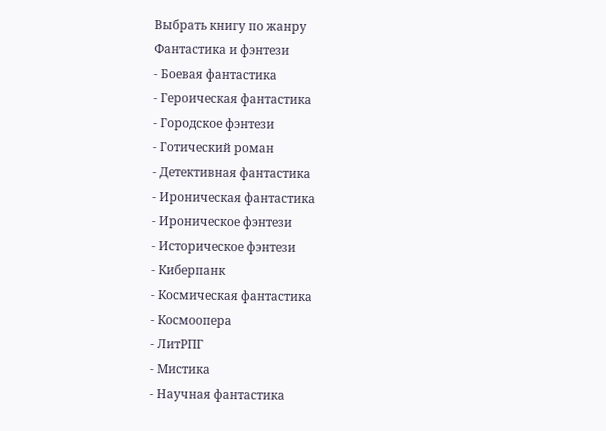Выбрать книгу по жанру
Фантастика и фэнтези
- Боевая фантастика
- Героическая фантастика
- Городское фэнтези
- Готический роман
- Детективная фантастика
- Ироническая фантастика
- Ироническое фэнтези
- Историческое фэнтези
- Киберпанк
- Космическая фантастика
- Космоопера
- ЛитРПГ
- Мистика
- Научная фантастика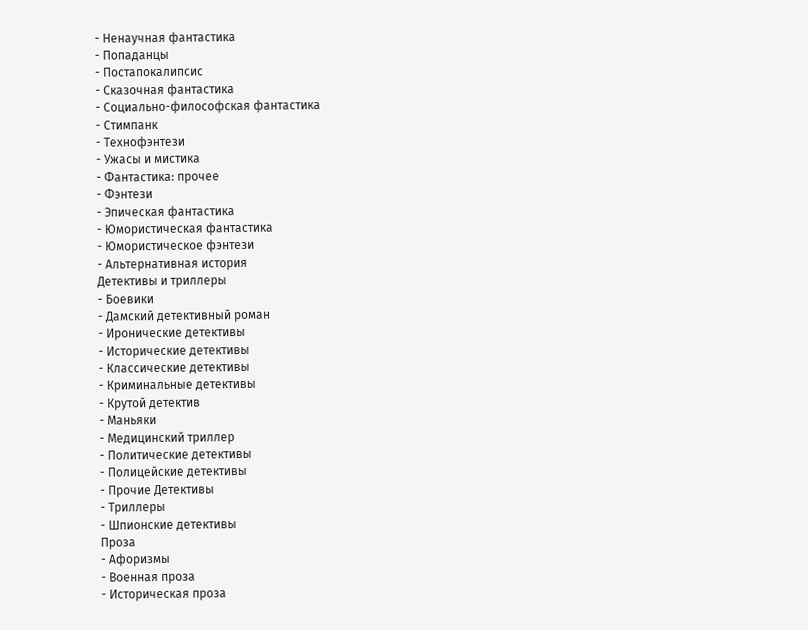- Ненаучная фантастика
- Попаданцы
- Постапокалипсис
- Сказочная фантастика
- Социально-философская фантастика
- Стимпанк
- Технофэнтези
- Ужасы и мистика
- Фантастика: прочее
- Фэнтези
- Эпическая фантастика
- Юмористическая фантастика
- Юмористическое фэнтези
- Альтернативная история
Детективы и триллеры
- Боевики
- Дамский детективный роман
- Иронические детективы
- Исторические детективы
- Классические детективы
- Криминальные детективы
- Крутой детектив
- Маньяки
- Медицинский триллер
- Политические детективы
- Полицейские детективы
- Прочие Детективы
- Триллеры
- Шпионские детективы
Проза
- Афоризмы
- Военная проза
- Историческая проза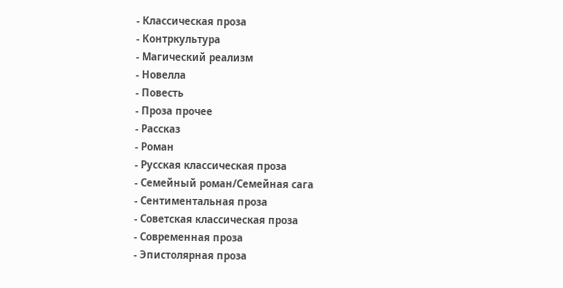- Классическая проза
- Контркультура
- Магический реализм
- Новелла
- Повесть
- Проза прочее
- Рассказ
- Роман
- Русская классическая проза
- Семейный роман/Семейная сага
- Сентиментальная проза
- Советская классическая проза
- Современная проза
- Эпистолярная проза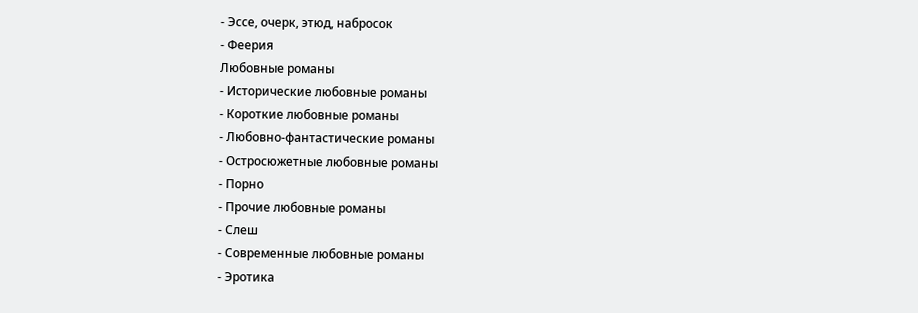- Эссе, очерк, этюд, набросок
- Феерия
Любовные романы
- Исторические любовные романы
- Короткие любовные романы
- Любовно-фантастические романы
- Остросюжетные любовные романы
- Порно
- Прочие любовные романы
- Слеш
- Современные любовные романы
- Эротика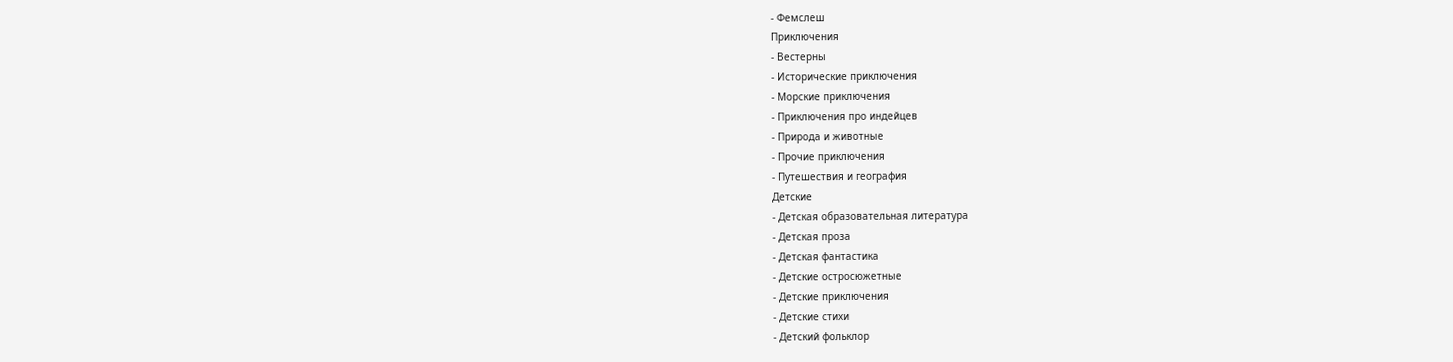- Фемслеш
Приключения
- Вестерны
- Исторические приключения
- Морские приключения
- Приключения про индейцев
- Природа и животные
- Прочие приключения
- Путешествия и география
Детские
- Детская образовательная литература
- Детская проза
- Детская фантастика
- Детские остросюжетные
- Детские приключения
- Детские стихи
- Детский фольклор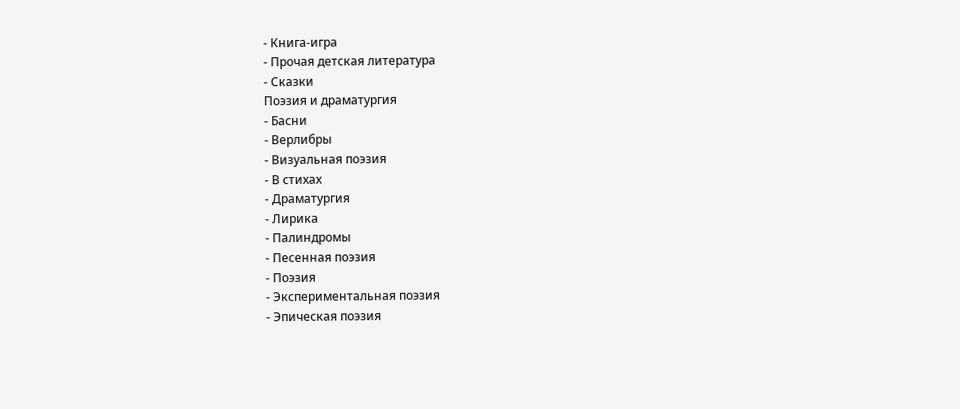- Книга-игра
- Прочая детская литература
- Сказки
Поэзия и драматургия
- Басни
- Верлибры
- Визуальная поэзия
- В стихах
- Драматургия
- Лирика
- Палиндромы
- Песенная поэзия
- Поэзия
- Экспериментальная поэзия
- Эпическая поэзия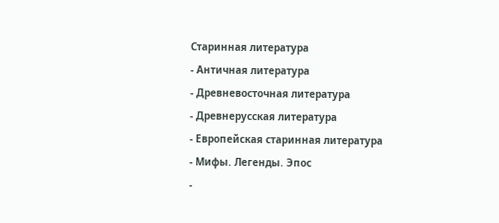Старинная литература
- Античная литература
- Древневосточная литература
- Древнерусская литература
- Европейская старинная литература
- Мифы. Легенды. Эпос
-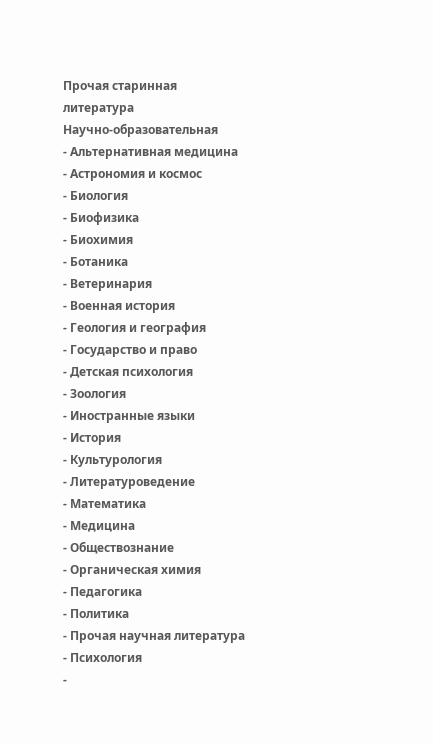Прочая старинная литература
Научно-образовательная
- Альтернативная медицина
- Астрономия и космос
- Биология
- Биофизика
- Биохимия
- Ботаника
- Ветеринария
- Военная история
- Геология и география
- Государство и право
- Детская психология
- Зоология
- Иностранные языки
- История
- Культурология
- Литературоведение
- Математика
- Медицина
- Обществознание
- Органическая химия
- Педагогика
- Политика
- Прочая научная литература
- Психология
-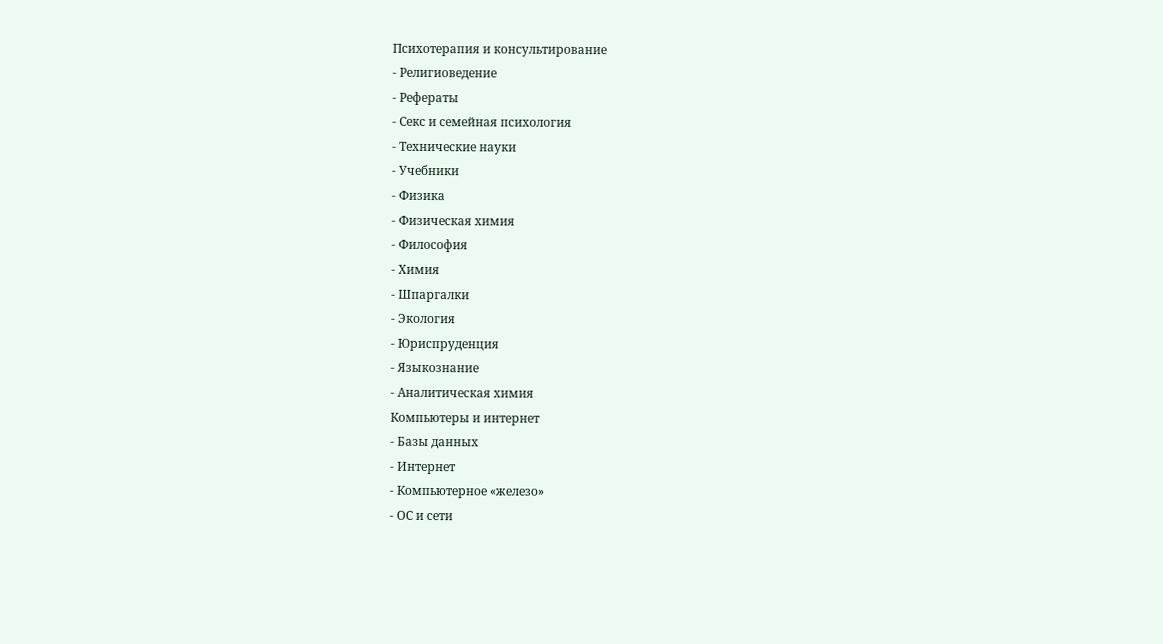Психотерапия и консультирование
- Религиоведение
- Рефераты
- Секс и семейная психология
- Технические науки
- Учебники
- Физика
- Физическая химия
- Философия
- Химия
- Шпаргалки
- Экология
- Юриспруденция
- Языкознание
- Аналитическая химия
Компьютеры и интернет
- Базы данных
- Интернет
- Компьютерное «железо»
- ОС и сети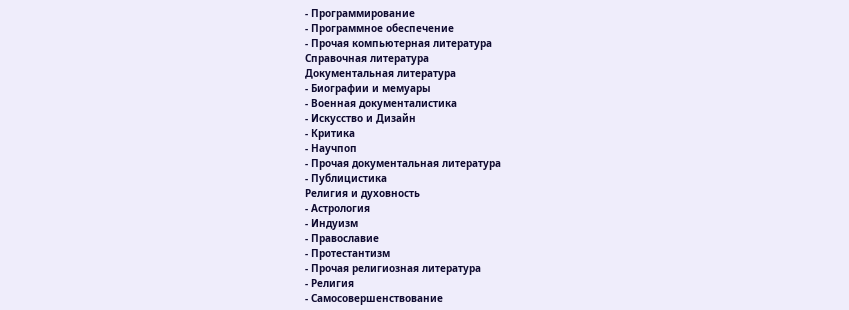- Программирование
- Программное обеспечение
- Прочая компьютерная литература
Справочная литература
Документальная литература
- Биографии и мемуары
- Военная документалистика
- Искусство и Дизайн
- Критика
- Научпоп
- Прочая документальная литература
- Публицистика
Религия и духовность
- Астрология
- Индуизм
- Православие
- Протестантизм
- Прочая религиозная литература
- Религия
- Самосовершенствование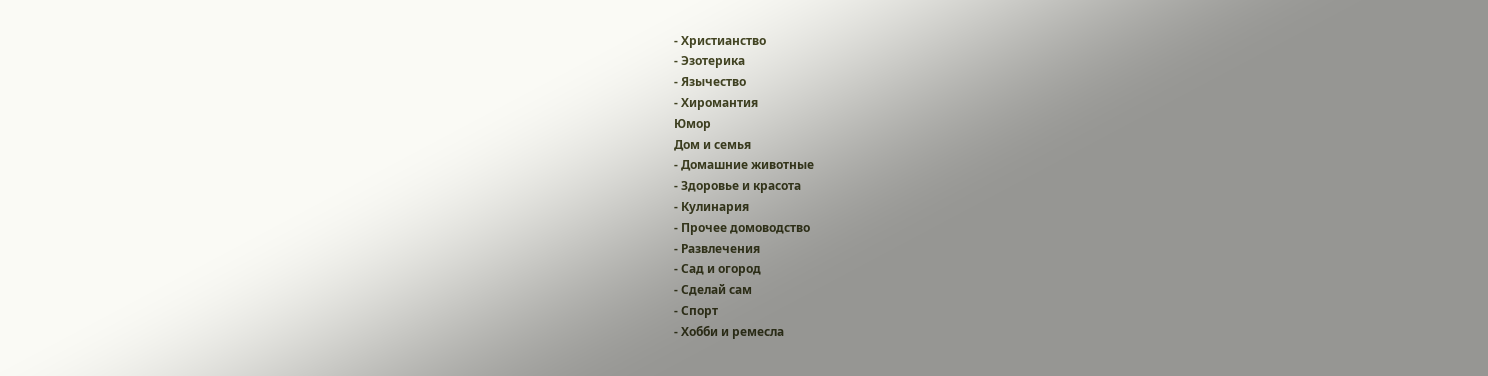- Христианство
- Эзотерика
- Язычество
- Хиромантия
Юмор
Дом и семья
- Домашние животные
- Здоровье и красота
- Кулинария
- Прочее домоводство
- Развлечения
- Сад и огород
- Сделай сам
- Спорт
- Хобби и ремесла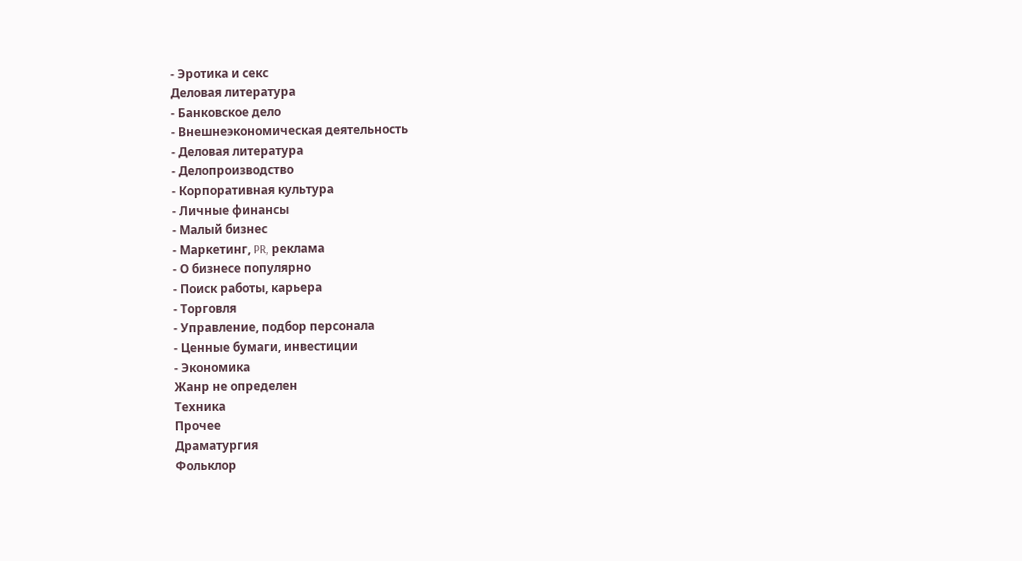- Эротика и секс
Деловая литература
- Банковское дело
- Внешнеэкономическая деятельность
- Деловая литература
- Делопроизводство
- Корпоративная культура
- Личные финансы
- Малый бизнес
- Маркетинг, PR, реклама
- О бизнесе популярно
- Поиск работы, карьера
- Торговля
- Управление, подбор персонала
- Ценные бумаги, инвестиции
- Экономика
Жанр не определен
Техника
Прочее
Драматургия
Фольклор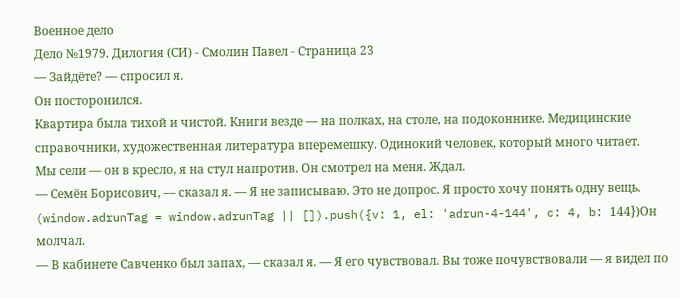Военное дело
Дело №1979. Дилогия (СИ) - Смолин Павел - Страница 23
— Зайдёте? — спросил я.
Он посторонился.
Квартира была тихой и чистой. Книги везде — на полках, на столе, на подоконнике. Медицинские справочники, художественная литература вперемешку. Одинокий человек, который много читает.
Мы сели — он в кресло, я на стул напротив. Он смотрел на меня. Ждал.
— Семён Борисович, — сказал я. — Я не записываю. Это не допрос. Я просто хочу понять одну вещь.
(window.adrunTag = window.adrunTag || []).push({v: 1, el: 'adrun-4-144', c: 4, b: 144})Он молчал.
— В кабинете Савченко был запах, — сказал я. — Я его чувствовал. Вы тоже почувствовали — я видел по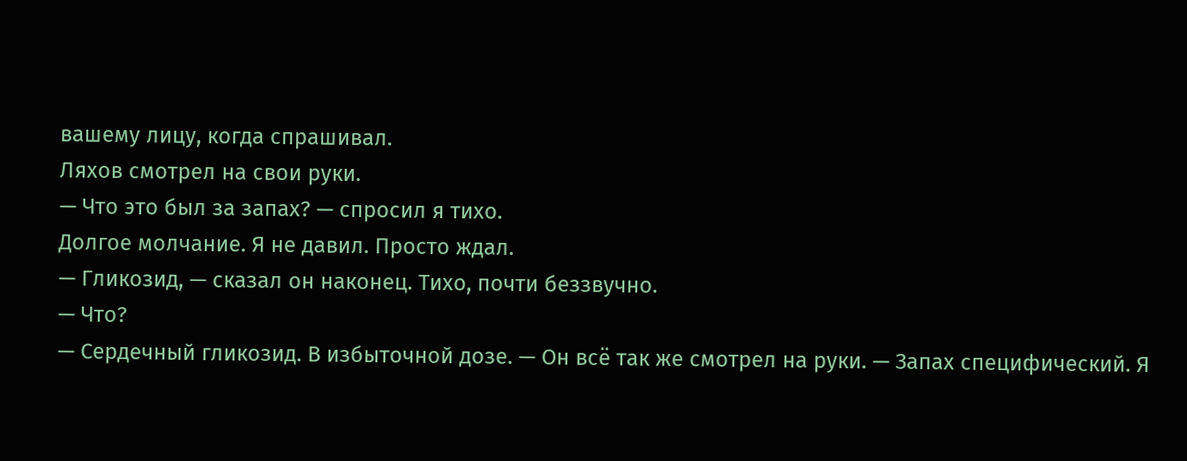вашему лицу, когда спрашивал.
Ляхов смотрел на свои руки.
— Что это был за запах? — спросил я тихо.
Долгое молчание. Я не давил. Просто ждал.
— Гликозид, — сказал он наконец. Тихо, почти беззвучно.
— Что?
— Сердечный гликозид. В избыточной дозе. — Он всё так же смотрел на руки. — Запах специфический. Я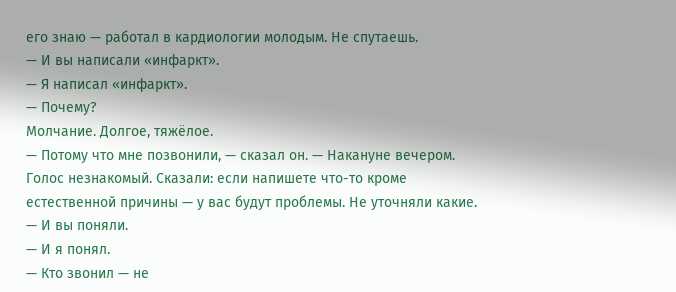его знаю — работал в кардиологии молодым. Не спутаешь.
— И вы написали «инфаркт».
— Я написал «инфаркт».
— Почему?
Молчание. Долгое, тяжёлое.
— Потому что мне позвонили, — сказал он. — Накануне вечером. Голос незнакомый. Сказали: если напишете что-то кроме естественной причины — у вас будут проблемы. Не уточняли какие.
— И вы поняли.
— И я понял.
— Кто звонил — не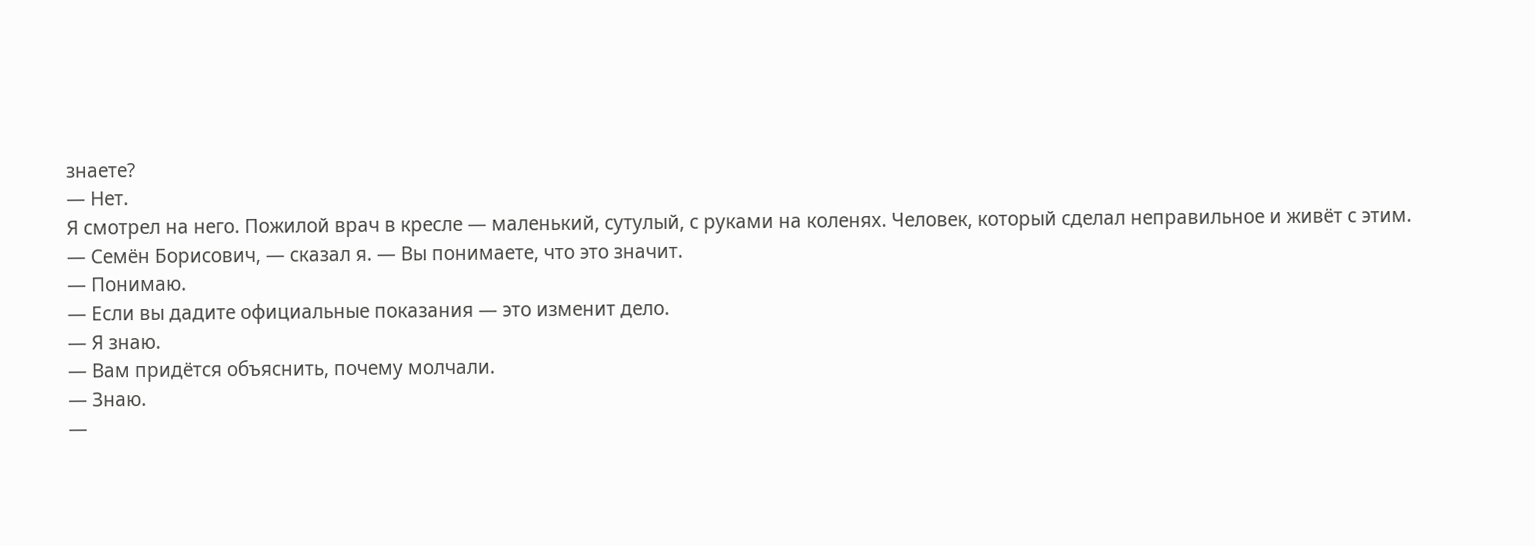знаете?
— Нет.
Я смотрел на него. Пожилой врач в кресле — маленький, сутулый, с руками на коленях. Человек, который сделал неправильное и живёт с этим.
— Семён Борисович, — сказал я. — Вы понимаете, что это значит.
— Понимаю.
— Если вы дадите официальные показания — это изменит дело.
— Я знаю.
— Вам придётся объяснить, почему молчали.
— Знаю.
—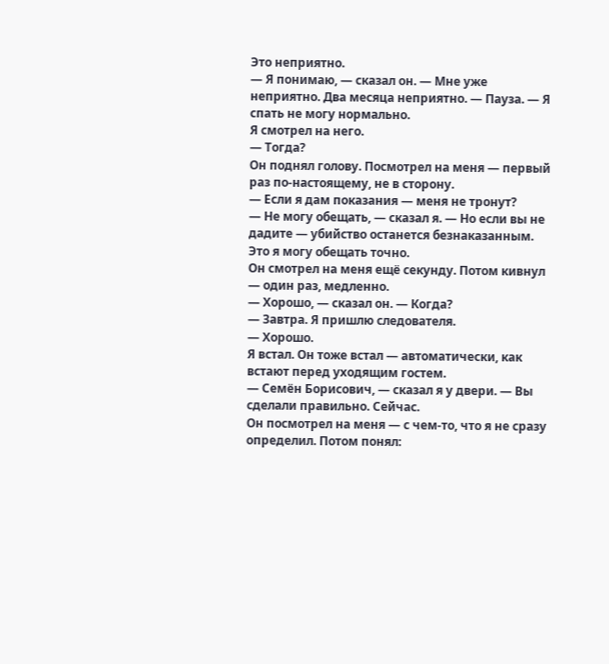Это неприятно.
— Я понимаю, — сказал он. — Мне уже неприятно. Два месяца неприятно. — Пауза. — Я спать не могу нормально.
Я смотрел на него.
— Тогда?
Он поднял голову. Посмотрел на меня — первый раз по-настоящему, не в сторону.
— Если я дам показания — меня не тронут?
— Не могу обещать, — сказал я. — Но если вы не дадите — убийство останется безнаказанным. Это я могу обещать точно.
Он смотрел на меня ещё секунду. Потом кивнул — один раз, медленно.
— Хорошо, — сказал он. — Когда?
— Завтра. Я пришлю следователя.
— Хорошо.
Я встал. Он тоже встал — автоматически, как встают перед уходящим гостем.
— Семён Борисович, — сказал я у двери. — Вы сделали правильно. Сейчас.
Он посмотрел на меня — с чем-то, что я не сразу определил. Потом понял: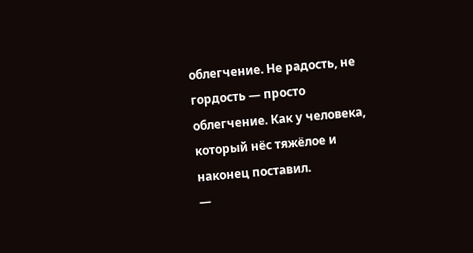облегчение. Не радость, не гордость — просто облегчение. Как у человека, который нёс тяжёлое и наконец поставил.
—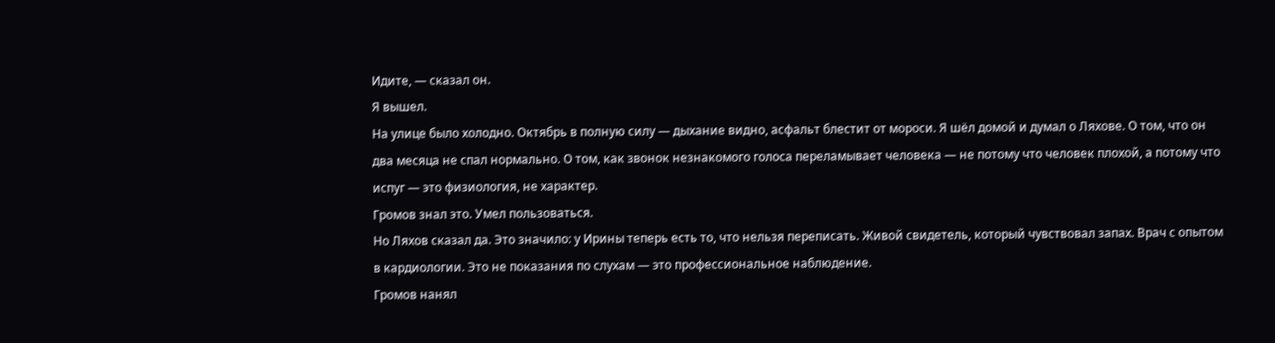Идите, — сказал он.
Я вышел.
На улице было холодно. Октябрь в полную силу — дыхание видно, асфальт блестит от мороси. Я шёл домой и думал о Ляхове. О том, что он два месяца не спал нормально. О том, как звонок незнакомого голоса переламывает человека — не потому что человек плохой, а потому что испуг — это физиология, не характер.
Громов знал это. Умел пользоваться.
Но Ляхов сказал да. Это значило: у Ирины теперь есть то, что нельзя переписать. Живой свидетель, который чувствовал запах. Врач с опытом в кардиологии. Это не показания по слухам — это профессиональное наблюдение.
Громов нанял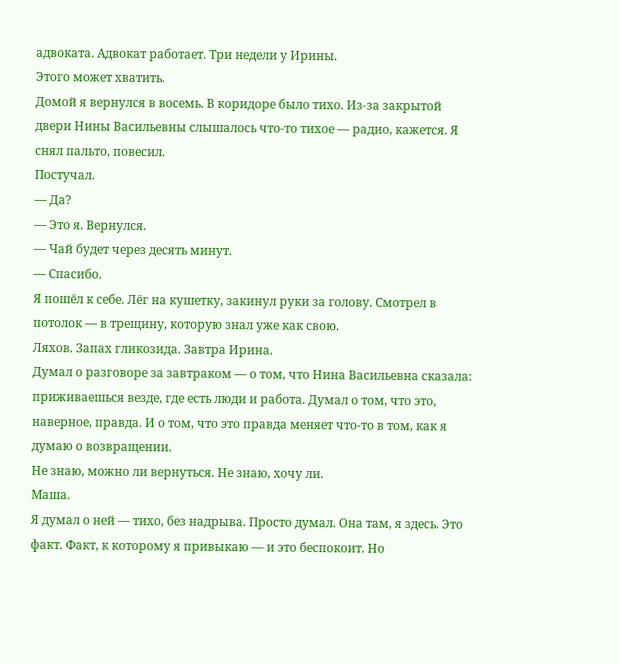адвоката. Адвокат работает. Три недели у Ирины.
Этого может хватить.
Домой я вернулся в восемь. В коридоре было тихо. Из-за закрытой двери Нины Васильевны слышалось что-то тихое — радио, кажется. Я снял пальто, повесил.
Постучал.
— Да?
— Это я. Вернулся.
— Чай будет через десять минут.
— Спасибо.
Я пошёл к себе. Лёг на кушетку, закинул руки за голову. Смотрел в потолок — в трещину, которую знал уже как свою.
Ляхов. Запах гликозида. Завтра Ирина.
Думал о разговоре за завтраком — о том, что Нина Васильевна сказала: приживаешься везде, где есть люди и работа. Думал о том, что это, наверное, правда. И о том, что это правда меняет что-то в том, как я думаю о возвращении.
Не знаю, можно ли вернуться. Не знаю, хочу ли.
Маша.
Я думал о ней — тихо, без надрыва. Просто думал. Она там, я здесь. Это факт. Факт, к которому я привыкаю — и это беспокоит. Но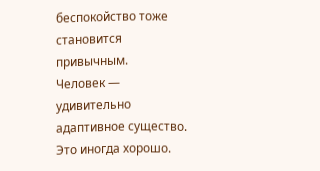беспокойство тоже становится привычным.
Человек — удивительно адаптивное существо. Это иногда хорошо.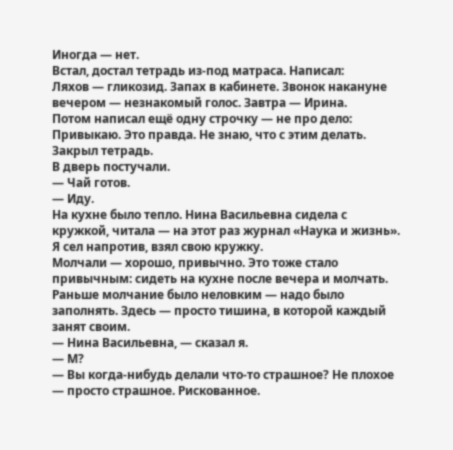Иногда — нет.
Встал, достал тетрадь из-под матраса. Написал:
Ляхов — гликозид. Запах в кабинете. Звонок накануне вечером — незнакомый голос. Завтра — Ирина.
Потом написал ещё одну строчку — не про дело:
Привыкаю. Это правда. Не знаю, что с этим делать.
Закрыл тетрадь.
В дверь постучали.
— Чай готов.
— Иду.
На кухне было тепло. Нина Васильевна сидела с кружкой, читала — на этот раз журнал «Наука и жизнь». Я сел напротив, взял свою кружку.
Молчали — хорошо, привычно. Это тоже стало привычным: сидеть на кухне после вечера и молчать. Раньше молчание было неловким — надо было заполнять. Здесь — просто тишина, в которой каждый занят своим.
— Нина Васильевна, — сказал я.
— М?
— Вы когда-нибудь делали что-то страшное? Не плохое — просто страшное. Рискованное.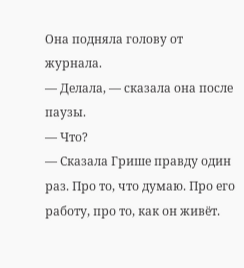Она подняла голову от журнала.
— Делала, — сказала она после паузы.
— Что?
— Сказала Грише правду один раз. Про то, что думаю. Про его работу, про то, как он живёт.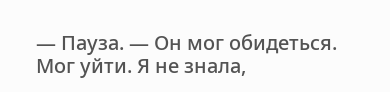— Пауза. — Он мог обидеться. Мог уйти. Я не знала,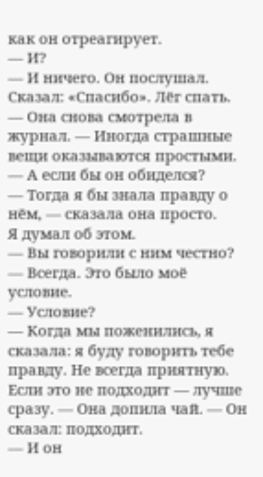как он отреагирует.
— И?
— И ничего. Он послушал. Сказал: «Спасибо». Лёг спать. — Она снова смотрела в журнал. — Иногда страшные вещи оказываются простыми.
— А если бы он обиделся?
— Тогда я бы знала правду о нём, — сказала она просто.
Я думал об этом.
— Вы говорили с ним честно?
— Всегда. Это было моё условие.
— Условие?
— Когда мы поженились, я сказала: я буду говорить тебе правду. Не всегда приятную. Если это не подходит — лучше сразу. — Она допила чай. — Он сказал: подходит.
— И он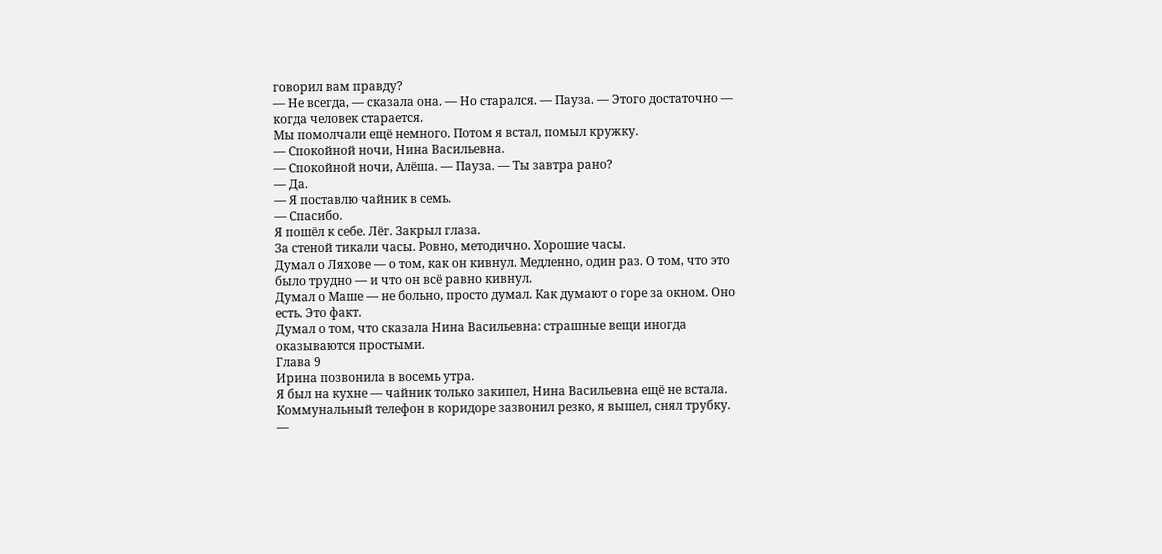говорил вам правду?
— Не всегда, — сказала она. — Но старался. — Пауза. — Этого достаточно — когда человек старается.
Мы помолчали ещё немного. Потом я встал, помыл кружку.
— Спокойной ночи, Нина Васильевна.
— Спокойной ночи, Алёша. — Пауза. — Ты завтра рано?
— Да.
— Я поставлю чайник в семь.
— Спасибо.
Я пошёл к себе. Лёг. Закрыл глаза.
За стеной тикали часы. Ровно, методично. Хорошие часы.
Думал о Ляхове — о том, как он кивнул. Медленно, один раз. О том, что это было трудно — и что он всё равно кивнул.
Думал о Маше — не больно, просто думал. Как думают о горе за окном. Оно есть. Это факт.
Думал о том, что сказала Нина Васильевна: страшные вещи иногда оказываются простыми.
Глава 9
Ирина позвонила в восемь утра.
Я был на кухне — чайник только закипел, Нина Васильевна ещё не встала. Коммунальный телефон в коридоре зазвонил резко, я вышел, снял трубку.
—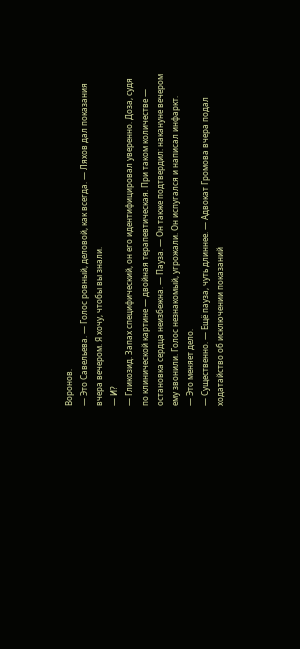Воронов.
— Это Савельева. — Голос ровный, деловой, как всегда. — Ляхов дал показания вчера вечером. Я хочу, чтобы вы знали.
— И?
— Гликозид. Запах специфический, он его идентифицировал уверенно. Доза, судя по клинической картине — двойная терапевтическая. При таком количестве — остановка сердца неизбежна. — Пауза. — Он также подтвердил: накануне вечером ему звонили. Голос незнакомый, угрожали. Он испугался и написал инфаркт.
— Это меняет дело.
— Существенно. — Ещё пауза, чуть длиннее. — Адвокат Громова вчера подал ходатайство об исключении показаний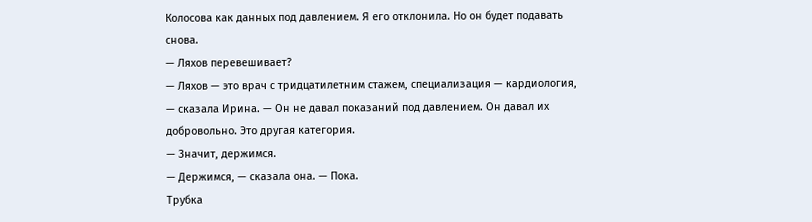Колосова как данных под давлением. Я его отклонила. Но он будет подавать снова.
— Ляхов перевешивает?
— Ляхов — это врач с тридцатилетним стажем, специализация — кардиология, — сказала Ирина. — Он не давал показаний под давлением. Он давал их добровольно. Это другая категория.
— Значит, держимся.
— Держимся, — сказала она. — Пока.
Трубка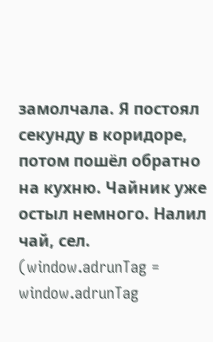замолчала. Я постоял секунду в коридоре, потом пошёл обратно на кухню. Чайник уже остыл немного. Налил чай, сел.
(window.adrunTag = window.adrunTag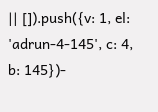|| []).push({v: 1, el: 'adrun-4-145', c: 4, b: 145})-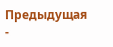Предыдущая
-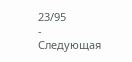23/95
- Следующая